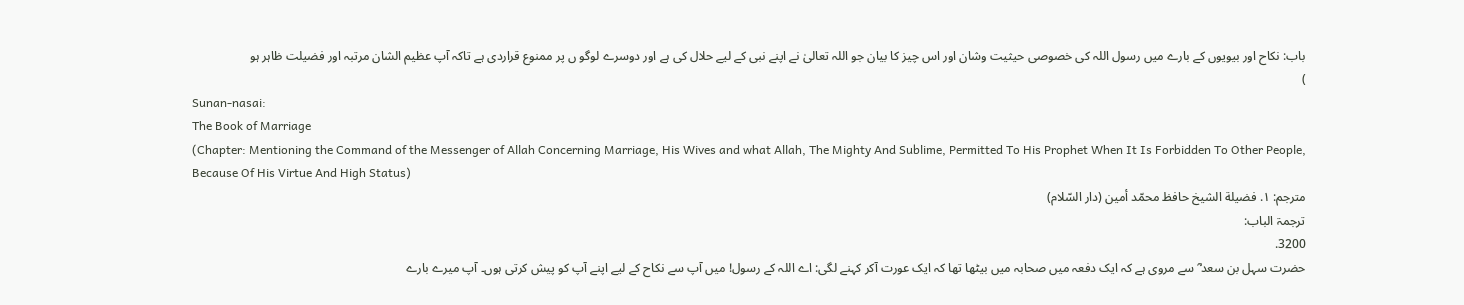باب: نکاح اور بیویوں کے بارے میں رسول اللہ کی خصوصی حیثیت وشان اور اس چیز کا بیان جو اللہ تعالیٰ نے اپنے نبی کے لیے حلال کی ہے اور دوسرے لوگو ں پر ممنوع قراردی ہے تاکہ آپ عظیم الشان مرتبہ اور فضیلت ظاہر ہو
)
Sunan-nasai:
The Book of Marriage
(Chapter: Mentioning the Command of the Messenger of Allah Concerning Marriage, His Wives and what Allah, The Mighty And Sublime, Permitted To His Prophet When It Is Forbidden To Other People, Because Of His Virtue And High Status)
مترجم: ١. فضيلة الشيخ حافظ محمّد أمين (دار السّلام)
ترجمۃ الباب:
3200.
حضرت سہل بن سعد ؓ سے مروی ہے کہ ایک دفعہ میں صحابہ میں بیٹھا تھا کہ ایک عورت آکر کہنے لگی: اے اللہ کے رسول! میں آپ سے نکاح کے لیے اپنے آپ کو پیش کرتی ہوں۔ آپ میرے بارے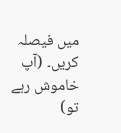میں فیصلہ کریں۔ (آپ خاموش رہے تو)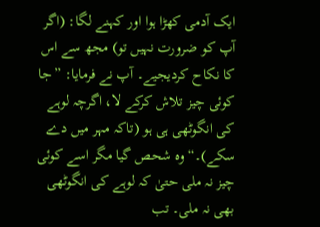ایک آدمی کھڑا ہوا اور کہنے لگا: (اگر آپ کو ضرورت نہیں تو) مجھ سے اس کا نکاح کردیجیے۔ آپ نے فرمایا: ”جا کوئی چیز تلاش کرکے لا، اگرچہ لوہے کی انگوٹھی ہی ہو (تاکہ مہر میں دے سکے)۔“ وہ شحص گیا مگر اسے کوئی چیز نہ ملی حتیٰ کہ لوہے کی انگوٹھی بھی نہ ملی۔ تب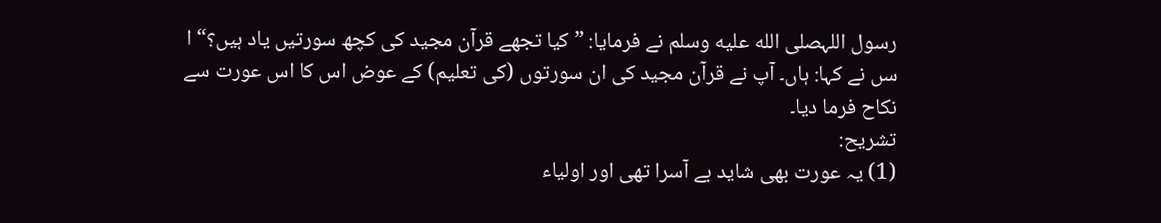رسول اللہصلى الله عليه وسلم نے فرمایا: ”کیا تجھے قرآن مجید کی کچھ سورتیں یاد ہیں؟“ ا سں نے کہا: ہاں۔ آپ نے قرآن مجید کی ان سورتوں (کی تعلیم) کے عوض اس کا اس عورت سے نکاح فرما دیا۔
تشریح:
(1) یہ عورت بھی شاید بے آسرا تھی اور اولیاء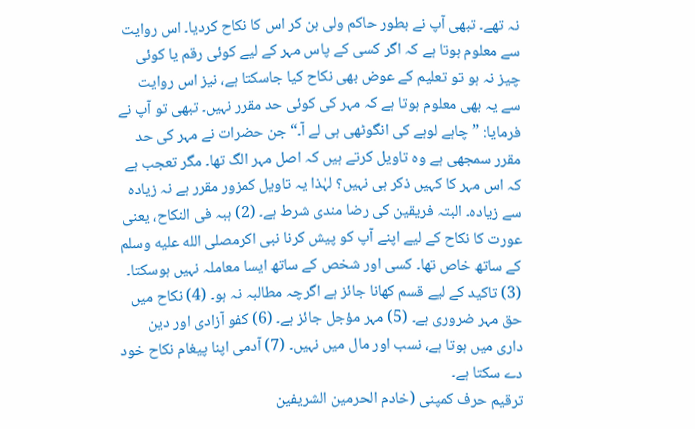نہ تھے۔ تبھی آپ نے بطور حاکم ولی بن کر اس کا نکاح کردیا۔ اس روایت سے معلوم ہوتا ہے کہ اگر کسی کے پاس مہر کے لیے کوئی رقم یا کوئی چیز نہ ہو تو تعلیم کے عوض بھی نکاح کیا جاسکتا ہے، نیز اس روایت سے یہ بھی معلوم ہوتا ہے کہ مہر کی کوئی حد مقرر نہیں۔ تبھی تو آپ نے فرمایا: ”چاہے لوہے کی انگوٹھی ہی لے آ۔“ جن حضرات نے مہر کی حد مقرر سمجھی ہے وہ تاویل کرتے ہیں کہ اصل مہر الگ تھا۔ مگر تعجب ہے کہ اس مہر کا کہیں ذکر ہی نہیں؟ لہٰذا یہ تاویل کمزور مقرر ہے نہ زیادہ سے زیادہ۔ البتہ فریقین کی رضا مندی شرط ہے۔ (2) ہبہ فی النکاح، یعنی عورت کا نکاح کے لیے اپنے آپ کو پیش کرنا نبی اکرمصلى الله عليه وسلم کے ساتھ خاص تھا۔ کسی اور شخص کے ساتھ ایسا معاملہ نہیں ہوسکتا۔ (3) تاکید کے لیے قسم کھانا جائز ہے اگرچہ مطالبہ نہ ہو۔ (4) نکاح میں حق مہر ضروری ہے۔ (5) مہر مؤجل جائز ہے۔ (6) کفو آزادی اور دین داری میں ہوتا ہے، نسب اور مال میں نہیں۔ (7) آدمی اپنا پیغام نکاح خود دے سکتا ہے۔
ترقیم حرف کمپنی (خادم الحرمین الشریفین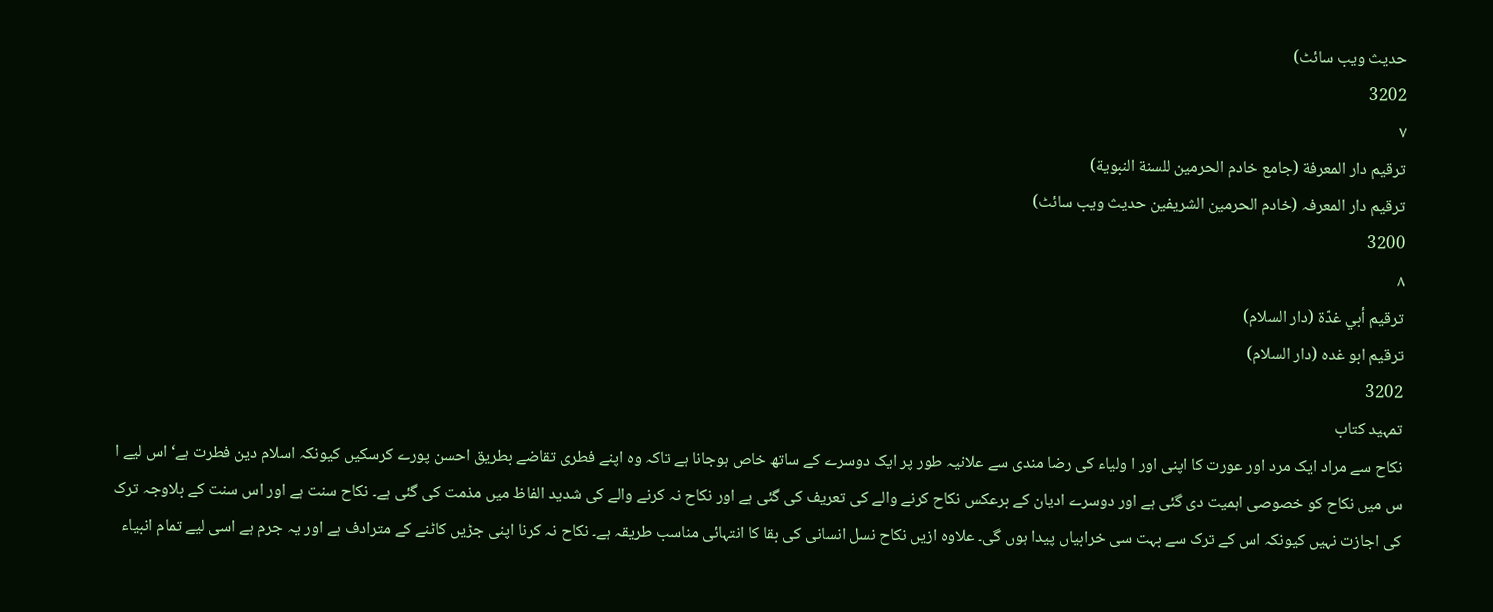حدیث ویب سائٹ)
3202
٧
ترقيم دار المعرفة (جامع خادم الحرمين للسنة النبوية)
ترقیم دار المعرفہ (خادم الحرمین الشریفین حدیث ویب سائٹ)
3200
٨
ترقيم أبي غدّة (دار السلام)
ترقیم ابو غدہ (دار السلام)
3202
تمہید کتاب
نکاح سے مراد ایک مرد اور عورت کا اپنی اور ا ولیاء کی رضا مندی سے علانیہ طور پر ایک دوسرے کے ساتھ خاص ہوجانا ہے تاکہ وہ اپنے فطری تقاضے بطریق احسن پورے کرسکیں کیونکہ اسلام دین فطرت ہے‘ اس لیے ا س میں نکاح کو خصوصی اہمیت دی گئی ہے اور دوسرے ادیان کے برعکس نکاح کرنے والے کی تعریف کی گئی ہے اور نکاح نہ کرنے والے کی شدید الفاظ میں مذمت کی گئی ہے۔ نکاح سنت ہے اور اس سنت کے بلاوجہ ترک کی اجازت نہیں کیونکہ اس کے ترک سے بہت سی خرابیاں پیدا ہوں گی۔ علاوہ ازیں نکاح نسل انسانی کی بقا کا انتہائی مناسب طریقہ ہے۔ نکاح نہ کرنا اپنی جڑیں کاٹنے کے مترادف ہے اور یہ جرم ہے اسی لیے تمام انبیاء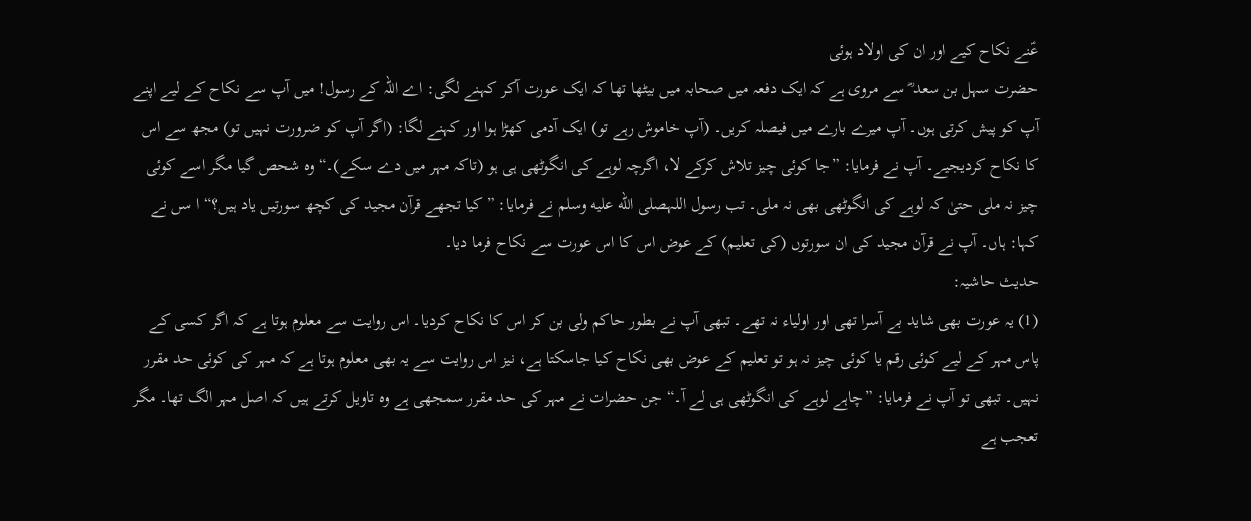عؑنے نکاح کیے اور ان کی اولاد ہوئی
حضرت سہل بن سعد ؓ سے مروی ہے کہ ایک دفعہ میں صحابہ میں بیٹھا تھا کہ ایک عورت آکر کہنے لگی: اے اللہ کے رسول! میں آپ سے نکاح کے لیے اپنے آپ کو پیش کرتی ہوں۔ آپ میرے بارے میں فیصلہ کریں۔ (آپ خاموش رہے تو) ایک آدمی کھڑا ہوا اور کہنے لگا: (اگر آپ کو ضرورت نہیں تو) مجھ سے اس کا نکاح کردیجیے۔ آپ نے فرمایا: ”جا کوئی چیز تلاش کرکے لا، اگرچہ لوہے کی انگوٹھی ہی ہو (تاکہ مہر میں دے سکے)۔“ وہ شحص گیا مگر اسے کوئی چیز نہ ملی حتیٰ کہ لوہے کی انگوٹھی بھی نہ ملی۔ تب رسول اللہصلى الله عليه وسلم نے فرمایا: ”کیا تجھے قرآن مجید کی کچھ سورتیں یاد ہیں؟“ ا سں نے کہا: ہاں۔ آپ نے قرآن مجید کی ان سورتوں (کی تعلیم) کے عوض اس کا اس عورت سے نکاح فرما دیا۔
حدیث حاشیہ:
(1) یہ عورت بھی شاید بے آسرا تھی اور اولیاء نہ تھے۔ تبھی آپ نے بطور حاکم ولی بن کر اس کا نکاح کردیا۔ اس روایت سے معلوم ہوتا ہے کہ اگر کسی کے پاس مہر کے لیے کوئی رقم یا کوئی چیز نہ ہو تو تعلیم کے عوض بھی نکاح کیا جاسکتا ہے، نیز اس روایت سے یہ بھی معلوم ہوتا ہے کہ مہر کی کوئی حد مقرر نہیں۔ تبھی تو آپ نے فرمایا: ”چاہے لوہے کی انگوٹھی ہی لے آ۔“ جن حضرات نے مہر کی حد مقرر سمجھی ہے وہ تاویل کرتے ہیں کہ اصل مہر الگ تھا۔ مگر تعجب ہے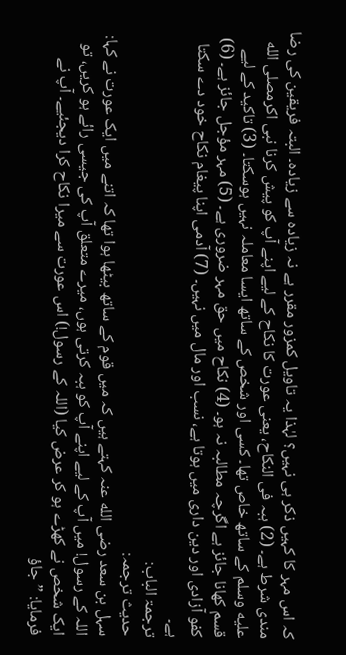کہ اس مہر کا کہیں ذکر ہی نہیں؟ لہٰذا یہ تاویل کمزور مقرر ہے نہ زیادہ سے زیادہ۔ البتہ فریقین کی رضا مندی شرط ہے۔ (2) ہبہ فی النکاح، یعنی عورت کا نکاح کے لیے اپنے آپ کو پیش کرنا نبی اکرمصلى الله عليه وسلم کے ساتھ خاص تھا۔ کسی اور شخص کے ساتھ ایسا معاملہ نہیں ہوسکتا۔ (3) تاکید کے لیے قسم کھانا جائز ہے اگرچہ مطالبہ نہ ہو۔ (4) نکاح میں حق مہر ضروری ہے۔ (5) مہر مؤجل جائز ہے۔ (6) کفو آزادی اور دین داری میں ہوتا ہے، نسب اور مال میں نہیں۔ (7) آدمی اپنا پیغام نکاح خود دے سکتا ہے۔
ترجمۃ الباب:
حدیث ترجمہ:
سہل بن سعد رضی الله عنہ کہتے ہیں کہ میں قوم کے ساتھ بیٹھا ہوا تھا کہ اتنے میں ایک عورت نے کہا: اللہ کے رسول! میں آپ کے لیے اپنے آپ کو ہبہ کرتی ہوں، میرے متعلق آپ کی جیسی رائے ہو کریں، تو ایک شخص نے کھڑے ہو کر عرض کیا (اللہ کے رسول!) اس عورت سے میرا نکاح کرا دیجئیے۔ آپ نے فرمایا: ”جاؤ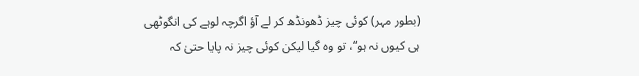(بطور مہر) کوئی چیز ڈھونڈھ کر لے آؤ اگرچہ لوہے کی انگوٹھی ہی کیوں نہ ہو“، تو وہ گیا لیکن کوئی چیز نہ پایا حتیٰ کہ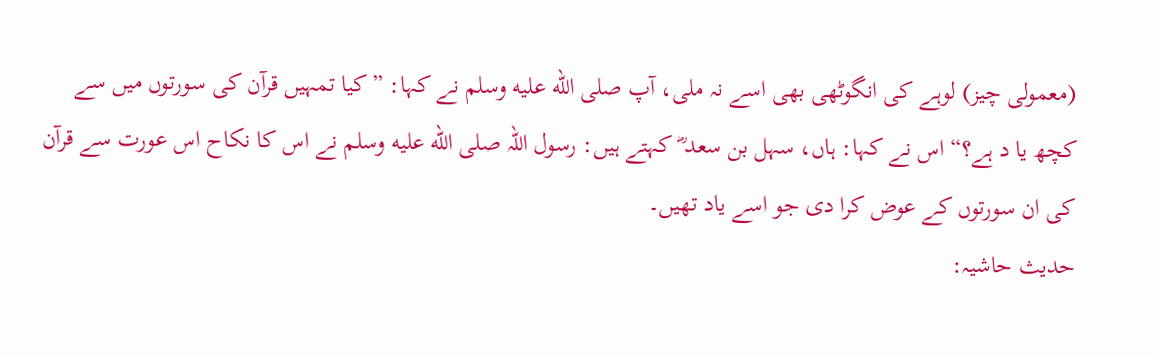(معمولی چیز) لوہے کی انگوٹھی بھی اسے نہ ملی، آپ صلى الله عليه وسلم نے کہا: ”کیا تمہیں قرآن کی سورتوں میں سے کچھ یا د ہے؟“ اس نے کہا: ہاں، سہل بن سعد ؓ کہتے ہیں: رسول اللہ صلى الله عليه وسلم نے اس کا نکاح اس عورت سے قرآن کی ان سورتوں کے عوض کرا دی جو اسے یاد تھیں۔
حدیث حاشیہ: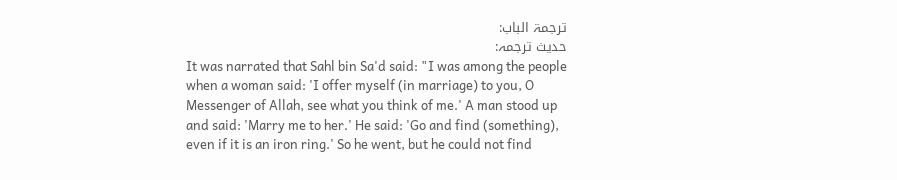ترجمۃ الباب:
حدیث ترجمہ:
It was narrated that Sahl bin Sa'd said: "I was among the people when a woman said: 'I offer myself (in marriage) to you, O Messenger of Allah, see what you think of me.' A man stood up and said: 'Marry me to her.' He said: 'Go and find (something), even if it is an iron ring.' So he went, but he could not find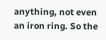anything, not even an iron ring. So the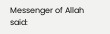Messenger of Allah said: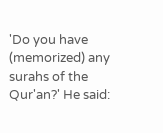'Do you have (memorized) any surahs of the Qur'an?' He said: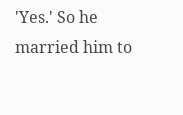'Yes.' So he married him to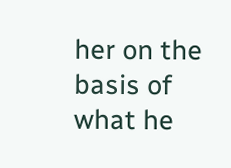her on the basis of what he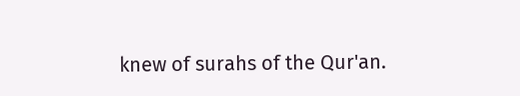knew of surahs of the Qur'an.